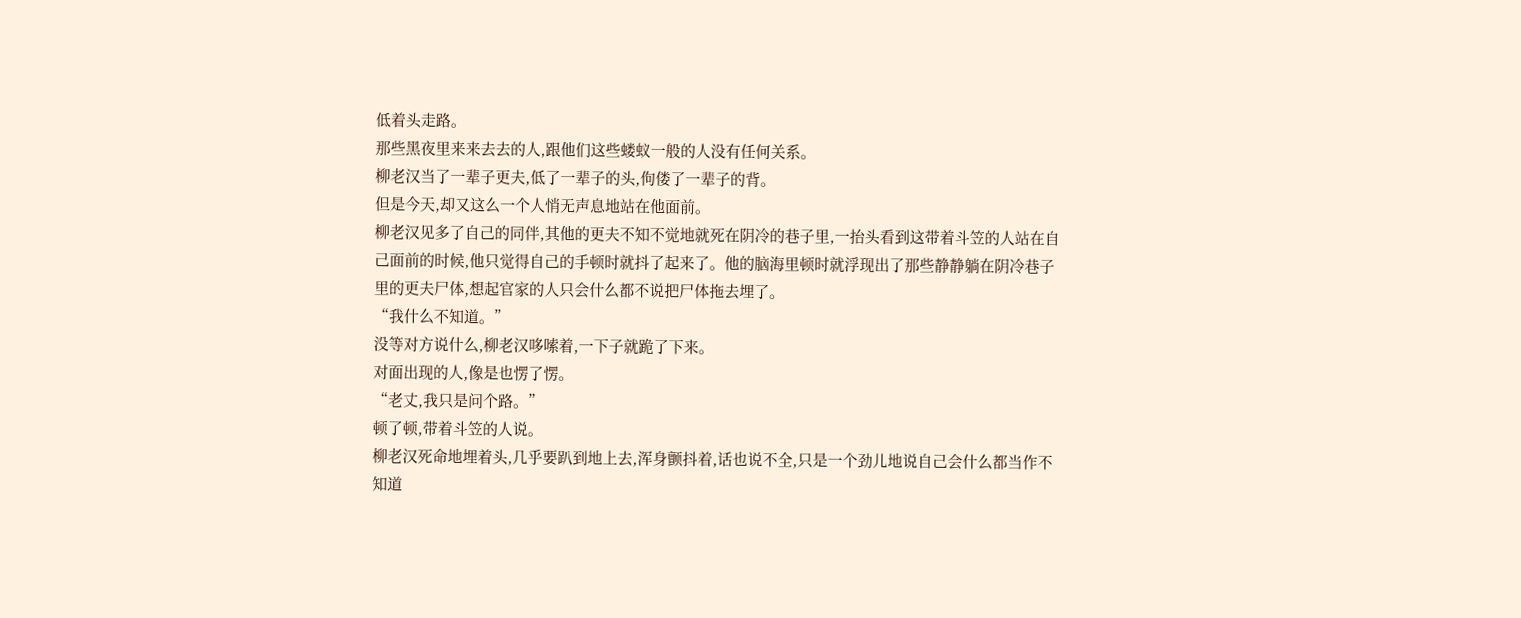低着头走路。
那些黑夜里来来去去的人,跟他们这些蝼蚁一般的人没有任何关系。
柳老汉当了一辈子更夫,低了一辈子的头,佝偻了一辈子的背。
但是今天,却又这么一个人悄无声息地站在他面前。
柳老汉见多了自己的同伴,其他的更夫不知不觉地就死在阴冷的巷子里,一抬头看到这带着斗笠的人站在自己面前的时候,他只觉得自己的手顿时就抖了起来了。他的脑海里顿时就浮现出了那些静静躺在阴冷巷子里的更夫尸体,想起官家的人只会什么都不说把尸体拖去埋了。
“我什么不知道。”
没等对方说什么,柳老汉哆嗦着,一下子就跪了下来。
对面出现的人,像是也愣了愣。
“老丈,我只是问个路。”
顿了顿,带着斗笠的人说。
柳老汉死命地埋着头,几乎要趴到地上去,浑身颤抖着,话也说不全,只是一个劲儿地说自己会什么都当作不知道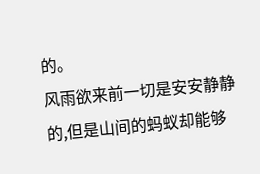的。
风雨欲来前一切是安安静静的,但是山间的蚂蚁却能够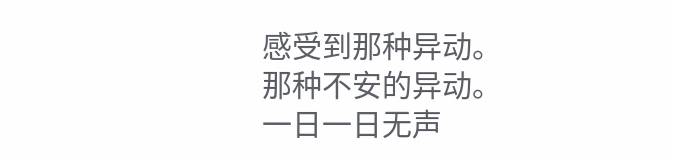感受到那种异动。
那种不安的异动。
一日一日无声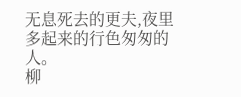无息死去的更夫,夜里多起来的行色匆匆的人。
柳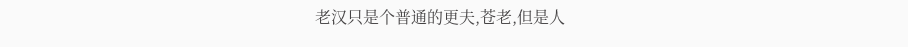老汉只是个普通的更夫,苍老,但是人